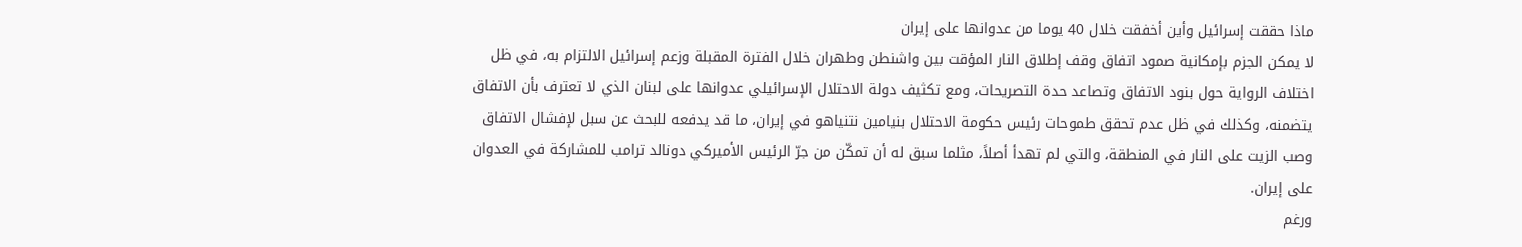ماذا حققت إسرائيل وأين أخفقت خلال 40 يوما من عدوانها على إيران
لا يمكن الجزم بإمكانية صمود اتفاق وقف إطلاق النار المؤقت بين واشنطن وطهران خلال الفترة المقبلة وزعم إسرائيل الالتزام به، في ظل اختلاف الرواية حول بنود الاتفاق وتصاعد حدة التصريحات، ومع تكثيف دولة الاحتلال الإسرائيلي عدوانها على لبنان الذي لا تعترف بأن الاتفاق يتضمنه، وكذلك في ظل عدم تحقق طموحات رئيس حكومة الاحتلال بنيامين نتنياهو في إيران، ما قد يدفعه للبحث عن سبل لإفشال الاتفاق وصب الزيت على النار في المنطقة، والتي لم تهدأ أصلاً، مثلما سبق له أن تمكّن من جرّ الرئيس الأميركي دونالد ترامب للمشاركة في العدوان على إيران.
ورغم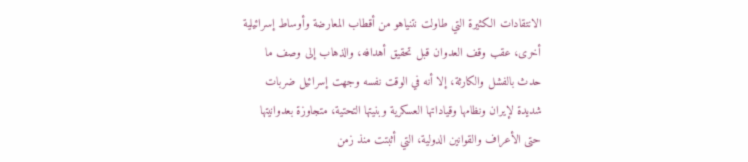الانتقادات الكثيرة التي طاولت نتنياهو من أقطاب المعارضة وأوساط إسرائيلية أخرى، عقب وقف العدوان قبل تحقيق أهدافه، والذهاب إلى وصف ما حدث بالفشل والكارثة، إلا أنه في الوقت نفسه وجهت إسرائيل ضربات شديدة لإيران ونظامها وقياداتها العسكرية وبنيتها التحتية، متجاوزة بعدوانيتها حتى الأعراف والقوانين الدولية، التي أثبتت منذ زمن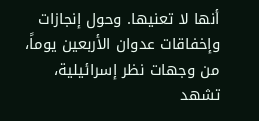أنها لا تعنيها. وحول إنجازات وإخفاقات عدوان الأربعين يوماً، من وجهات نظر إسرائيلية، تشهد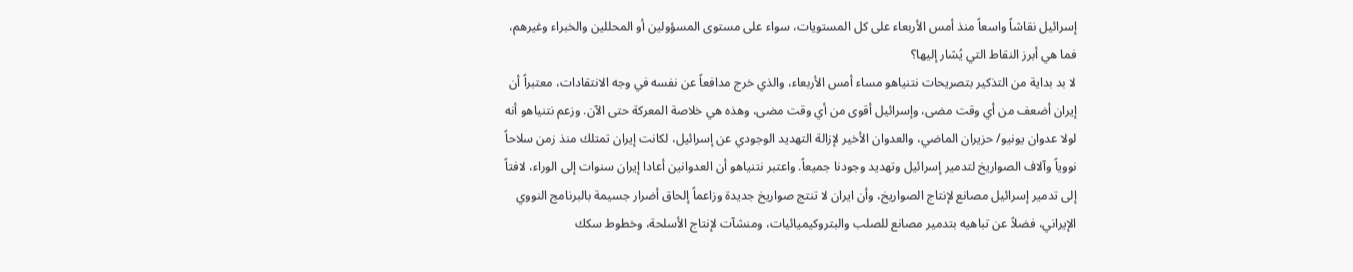إسرائيل نقاشاً واسعاً منذ أمس الأربعاء على كل المستويات، سواء على مستوى المسؤولين أو المحللين والخبراء وغيرهم، فما هي أبرز النقاط التي يُشار إليها؟
لا بد بداية من التذكير بتصريحات نتنياهو مساء أمس الأربعاء، والذي خرج مدافعاً عن نفسه في وجه الانتقادات، معتبراً أن إيران أضعف من أي وقت مضى، وإسرائيل أقوى من أي وقت مضى، وهذه هي خلاصة المعركة حتى الآن. وزعم نتنياهو أنه لولا عدوان يونيو/ حزيران الماضي، والعدوان الأخير لإزالة التهديد الوجودي عن إسرائيل، لكانت إيران تمتلك منذ زمن سلاحاً نووياً وآلاف الصواريخ لتدمير إسرائيل وتهديد وجودنا جميعاً. واعتبر نتنياهو أن العدوانين أعادا إيران سنوات إلى الوراء، لافتاً إلى تدمير إسرائيل مصانع لإنتاج الصواريخ، وأن ايران لا تنتج صواريخ جديدة وزاعماً إلحاق أضرار جسيمة بالبرنامج النووي الإيراني، فضلاً عن تباهيه بتدمير مصانع للصلب والبتروكيميائيات، ومنشآت لإنتاج الأسلحة، وخطوط سكك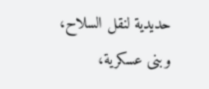حديدية لنقل السلاح، وبنى عسكرية،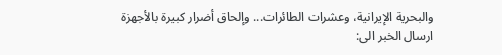والبحرية الإيرانية، وعشرات الطائرات... وإلحاق أضرار كبيرة بالأجهزة
ارسال الخبر الى: